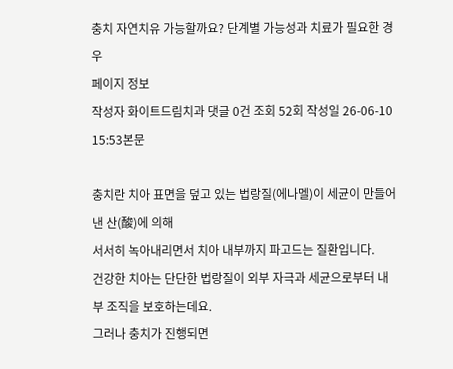충치 자연치유 가능할까요? 단계별 가능성과 치료가 필요한 경우
페이지 정보
작성자 화이트드림치과 댓글 0건 조회 52회 작성일 26-06-10 15:53본문

충치란 치아 표면을 덮고 있는 법랑질(에나멜)이 세균이 만들어낸 산(酸)에 의해
서서히 녹아내리면서 치아 내부까지 파고드는 질환입니다.
건강한 치아는 단단한 법랑질이 외부 자극과 세균으로부터 내부 조직을 보호하는데요.
그러나 충치가 진행되면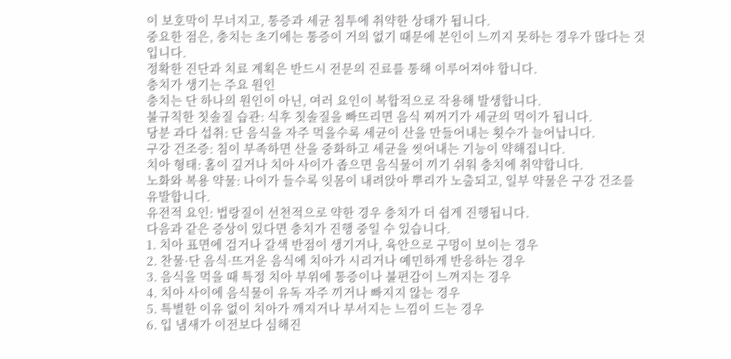이 보호막이 무너지고, 통증과 세균 침투에 취약한 상태가 됩니다.
중요한 점은, 충치는 초기에는 통증이 거의 없기 때문에 본인이 느끼지 못하는 경우가 많다는 것입니다.
정확한 진단과 치료 계획은 반드시 전문의 진료를 통해 이루어져야 합니다.
충치가 생기는 주요 원인
충치는 단 하나의 원인이 아닌, 여러 요인이 복합적으로 작용해 발생합니다.
불규칙한 칫솔질 습관: 식후 칫솔질을 빠뜨리면 음식 찌꺼기가 세균의 먹이가 됩니다.
당분 과다 섭취: 단 음식을 자주 먹을수록 세균이 산을 만들어내는 횟수가 늘어납니다.
구강 건조증: 침이 부족하면 산을 중화하고 세균을 씻어내는 기능이 약해집니다.
치아 형태: 홈이 깊거나 치아 사이가 좁으면 음식물이 끼기 쉬워 충치에 취약합니다.
노화와 복용 약물: 나이가 들수록 잇몸이 내려앉아 뿌리가 노출되고, 일부 약물은 구강 건조를 유발합니다.
유전적 요인: 법랑질이 선천적으로 약한 경우 충치가 더 쉽게 진행됩니다.
다음과 같은 증상이 있다면 충치가 진행 중일 수 있습니다.
1. 치아 표면에 검거나 갈색 반점이 생기거나, 육안으로 구멍이 보이는 경우
2. 찬물·단 음식·뜨거운 음식에 치아가 시리거나 예민하게 반응하는 경우
3. 음식을 먹을 때 특정 치아 부위에 통증이나 불편감이 느껴지는 경우
4. 치아 사이에 음식물이 유독 자주 끼거나 빠지지 않는 경우
5. 특별한 이유 없이 치아가 깨지거나 부서지는 느낌이 드는 경우
6. 입 냄새가 이전보다 심해진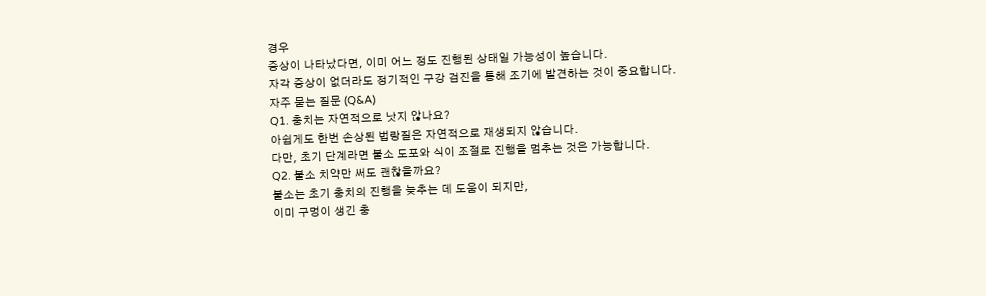경우
증상이 나타났다면, 이미 어느 정도 진행된 상태일 가능성이 높습니다.
자각 증상이 없더라도 정기적인 구강 검진을 통해 조기에 발견하는 것이 중요합니다.
자주 묻는 질문 (Q&A)
Q1. 충치는 자연적으로 낫지 않나요?
아쉽게도 한번 손상된 법랑질은 자연적으로 재생되지 않습니다.
다만, 초기 단계라면 불소 도포와 식이 조절로 진행을 멈추는 것은 가능합니다.
Q2. 불소 치약만 써도 괜찮을까요?
불소는 초기 충치의 진행을 늦추는 데 도움이 되지만,
이미 구멍이 생긴 충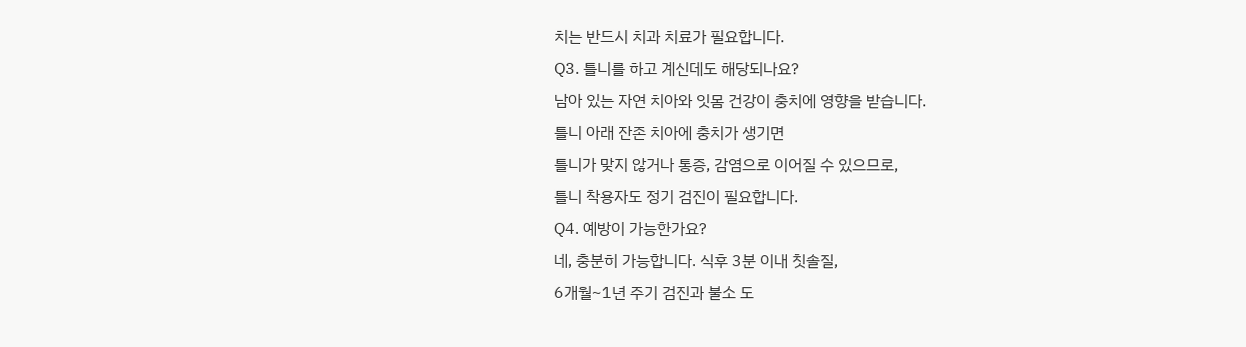치는 반드시 치과 치료가 필요합니다.
Q3. 틀니를 하고 계신데도 해당되나요?
남아 있는 자연 치아와 잇몸 건강이 충치에 영향을 받습니다.
틀니 아래 잔존 치아에 충치가 생기면
틀니가 맞지 않거나 통증, 감염으로 이어질 수 있으므로,
틀니 착용자도 정기 검진이 필요합니다.
Q4. 예방이 가능한가요?
네, 충분히 가능합니다. 식후 3분 이내 칫솔질,
6개월~1년 주기 검진과 불소 도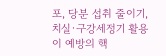포, 당분 섭취 줄이기,
치실·구강세정기 활용이 예방의 핵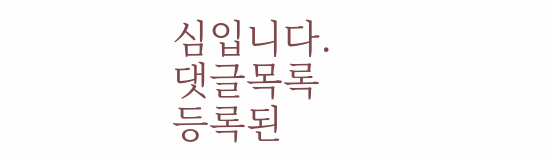심입니다.
댓글목록
등록된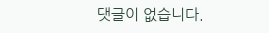댓글이 없습니다.